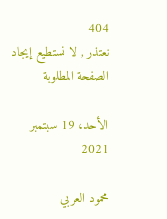404
نعتذر , لا نستطيع إيجاد الصفحة المطلوبة

الأحد، 19 سبتمبر 2021

محمود العربي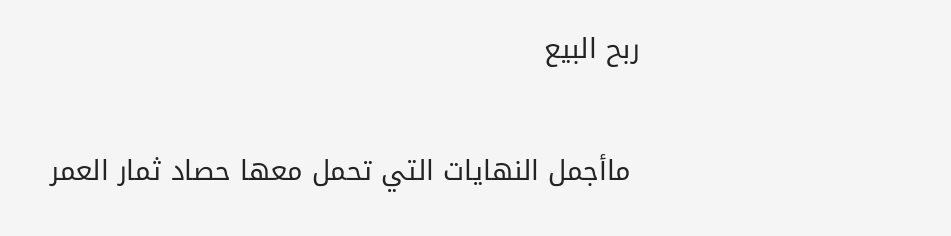ربح البيع


 ماأجمل النهايات التي تحمل معها حصاد ثمار العمر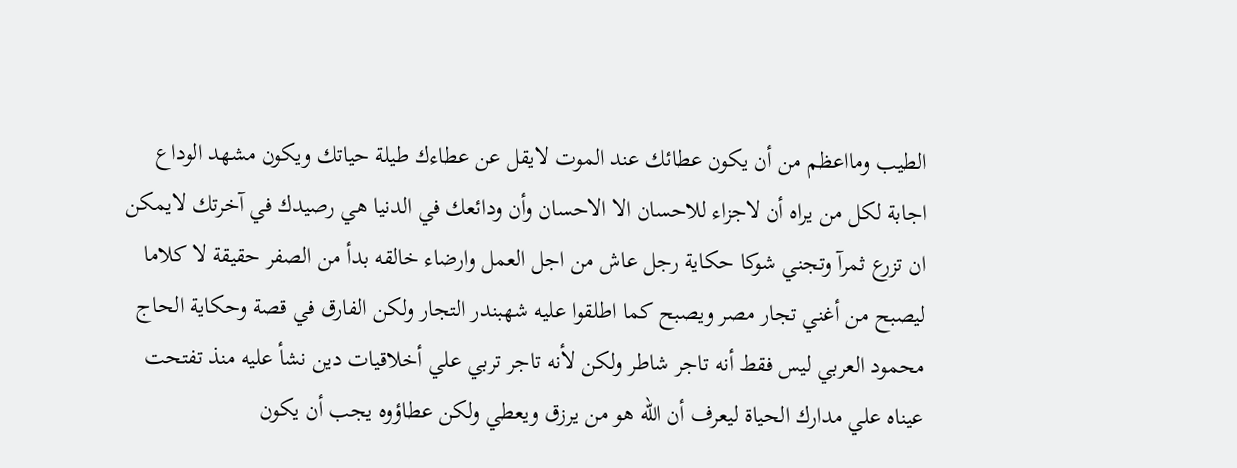الطيب ومااعظم من أن يكون عطائك عند الموت لايقل عن عطاءك طيلة حياتك ويكون مشهد الوداع اجابة لكل من يراه أن لاجزاء للاحسان الا الاحسان وأن ودائعك في الدنيا هي رصيدك في آخرتك لايمكن ان تزرع ثمرآ وتجني شوكا حكاية رجل عاش من اجل العمل وارضاء خالقه بدأ من الصفر حقيقة لا كلاما ليصبح من أغني تجار مصر ويصبح كما اطلقوا عليه شهبندر التجار ولكن الفارق في قصة وحكاية الحاج محمود العربي ليس فقط أنه تاجر شاطر ولكن لأنه تاجر تربي علي أخلاقيات دين نشأ عليه منذ تفتحت عيناه علي مدارك الحياة ليعرف أن الله هو من يرزق ويعطي ولكن عطاؤوه يجب أن يكون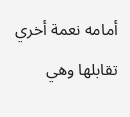أمامه نعمة أخري تقابلها وهي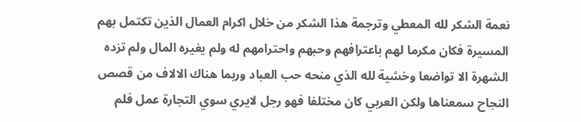نعمة الشكر لله المعطي وترجمة هذا الشكر من خلال اكرام العمال الذين تكتمل بهم المسيرة فكان مكرما لهم باعترافهم وحبهم واحترامهم له ولم يغيره المال ولم تزده الشهرة الا تواضعا وخشية لله الذي منحه حب العباد وربما هناك الالاف من قصص النجاح سمعناها ولكن العربي كان مختلفا فهو رجل لايري سوي التجارة عمل فلم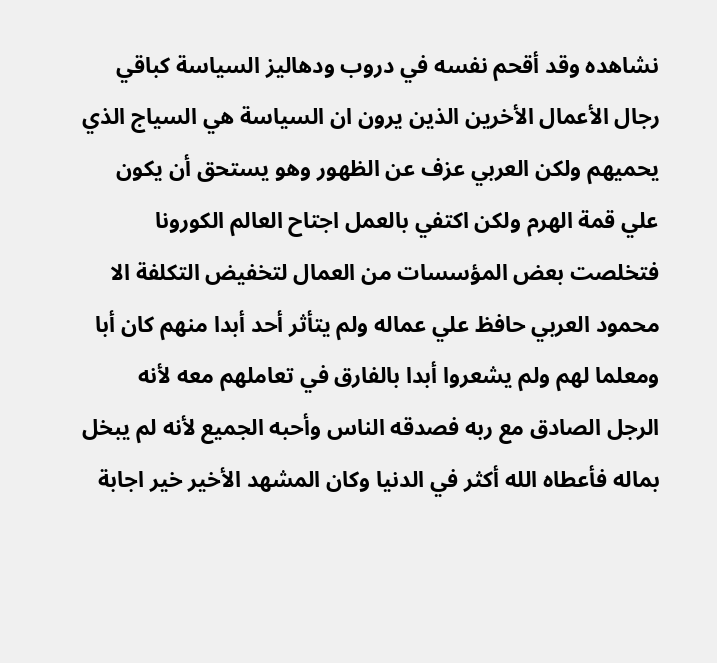نشاهده وقد أقحم نفسه في دروب ودهاليز السياسة كباقي رجال الأعمال الأخرين الذين يرون ان السياسة هي السياج الذي يحميهم ولكن العربي عزف عن الظهور وهو يستحق أن يكون علي قمة الهرم ولكن اكتفي بالعمل اجتاح العالم الكورونا فتخلصت بعض المؤسسات من العمال لتخفيض التكلفة الا محمود العربي حافظ علي عماله ولم يتأثر أحد أبدا منهم كان أبا ومعلما لهم ولم يشعروا أبدا بالفارق في تعاملهم معه لأنه الرجل الصادق مع ربه فصدقه الناس وأحبه الجميع لأنه لم يبخل بماله فأعطاه الله أكثر في الدنيا وكان المشهد الأخير خير اجابة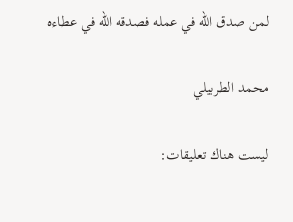لمن صدق الله في عمله فصدقه الله في عطاءه

محمد الطربيلي

ليست هناك تعليقات: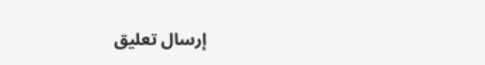إرسال تعليق